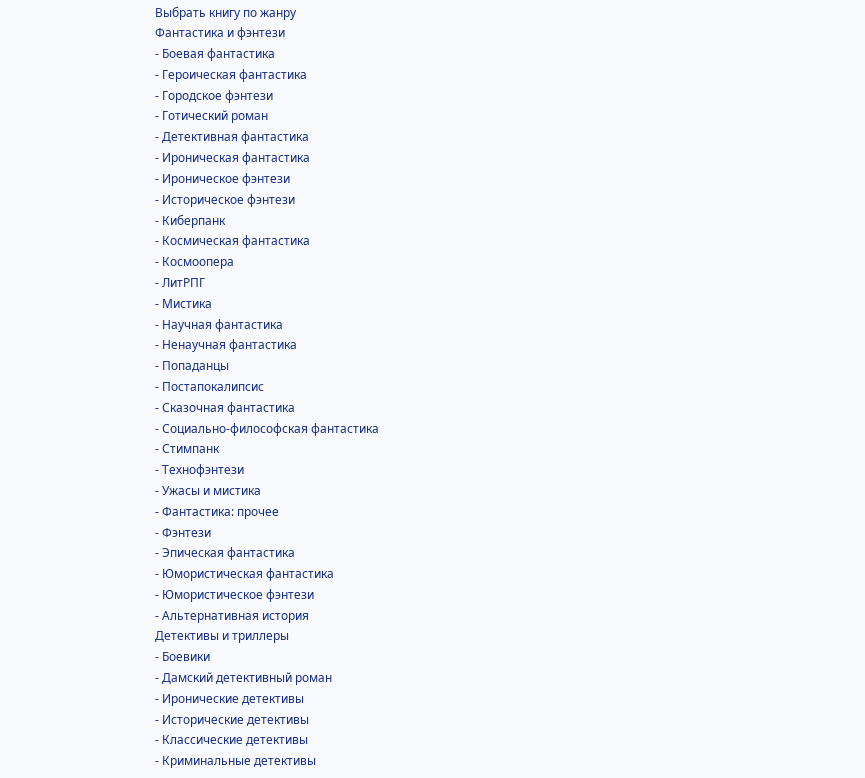Выбрать книгу по жанру
Фантастика и фэнтези
- Боевая фантастика
- Героическая фантастика
- Городское фэнтези
- Готический роман
- Детективная фантастика
- Ироническая фантастика
- Ироническое фэнтези
- Историческое фэнтези
- Киберпанк
- Космическая фантастика
- Космоопера
- ЛитРПГ
- Мистика
- Научная фантастика
- Ненаучная фантастика
- Попаданцы
- Постапокалипсис
- Сказочная фантастика
- Социально-философская фантастика
- Стимпанк
- Технофэнтези
- Ужасы и мистика
- Фантастика: прочее
- Фэнтези
- Эпическая фантастика
- Юмористическая фантастика
- Юмористическое фэнтези
- Альтернативная история
Детективы и триллеры
- Боевики
- Дамский детективный роман
- Иронические детективы
- Исторические детективы
- Классические детективы
- Криминальные детективы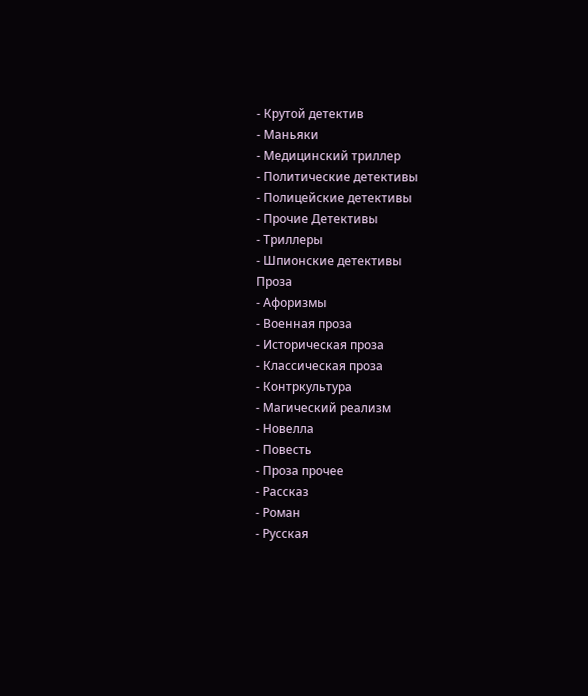- Крутой детектив
- Маньяки
- Медицинский триллер
- Политические детективы
- Полицейские детективы
- Прочие Детективы
- Триллеры
- Шпионские детективы
Проза
- Афоризмы
- Военная проза
- Историческая проза
- Классическая проза
- Контркультура
- Магический реализм
- Новелла
- Повесть
- Проза прочее
- Рассказ
- Роман
- Русская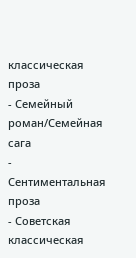классическая проза
- Семейный роман/Семейная сага
- Сентиментальная проза
- Советская классическая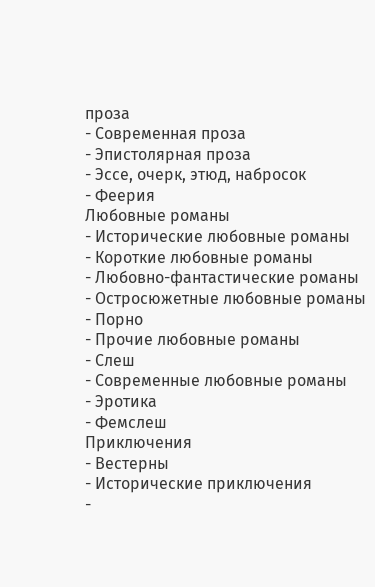проза
- Современная проза
- Эпистолярная проза
- Эссе, очерк, этюд, набросок
- Феерия
Любовные романы
- Исторические любовные романы
- Короткие любовные романы
- Любовно-фантастические романы
- Остросюжетные любовные романы
- Порно
- Прочие любовные романы
- Слеш
- Современные любовные романы
- Эротика
- Фемслеш
Приключения
- Вестерны
- Исторические приключения
-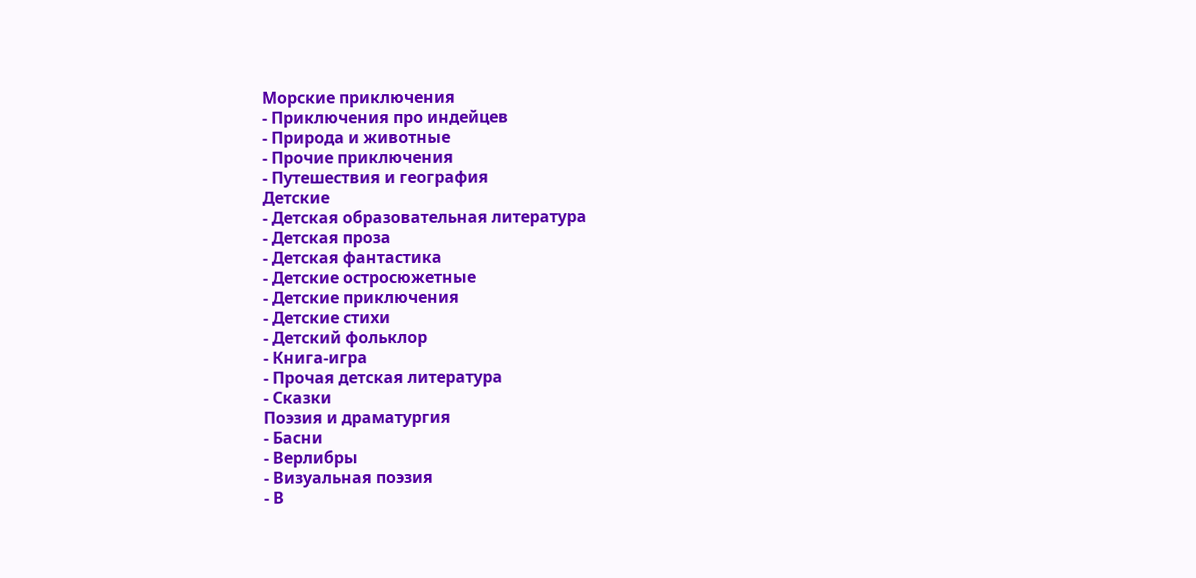Морские приключения
- Приключения про индейцев
- Природа и животные
- Прочие приключения
- Путешествия и география
Детские
- Детская образовательная литература
- Детская проза
- Детская фантастика
- Детские остросюжетные
- Детские приключения
- Детские стихи
- Детский фольклор
- Книга-игра
- Прочая детская литература
- Сказки
Поэзия и драматургия
- Басни
- Верлибры
- Визуальная поэзия
- В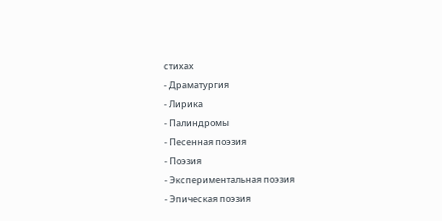стихах
- Драматургия
- Лирика
- Палиндромы
- Песенная поэзия
- Поэзия
- Экспериментальная поэзия
- Эпическая поэзия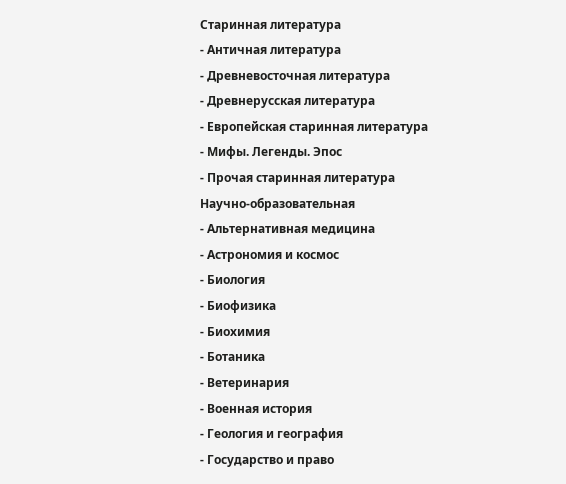Старинная литература
- Античная литература
- Древневосточная литература
- Древнерусская литература
- Европейская старинная литература
- Мифы. Легенды. Эпос
- Прочая старинная литература
Научно-образовательная
- Альтернативная медицина
- Астрономия и космос
- Биология
- Биофизика
- Биохимия
- Ботаника
- Ветеринария
- Военная история
- Геология и география
- Государство и право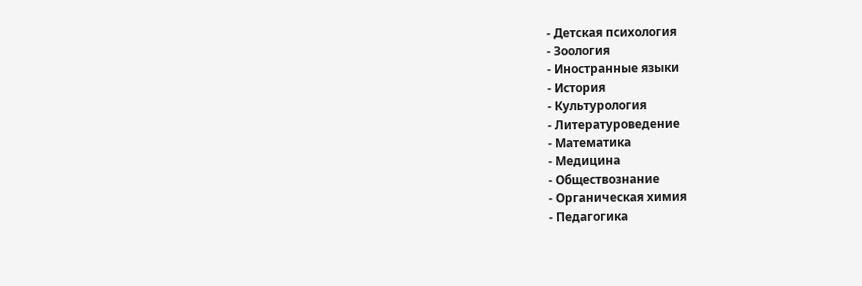- Детская психология
- Зоология
- Иностранные языки
- История
- Культурология
- Литературоведение
- Математика
- Медицина
- Обществознание
- Органическая химия
- Педагогика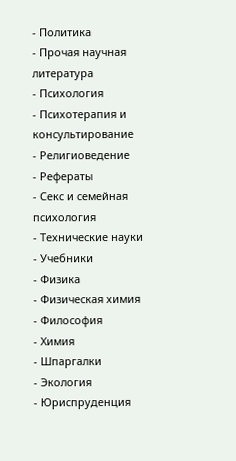- Политика
- Прочая научная литература
- Психология
- Психотерапия и консультирование
- Религиоведение
- Рефераты
- Секс и семейная психология
- Технические науки
- Учебники
- Физика
- Физическая химия
- Философия
- Химия
- Шпаргалки
- Экология
- Юриспруденция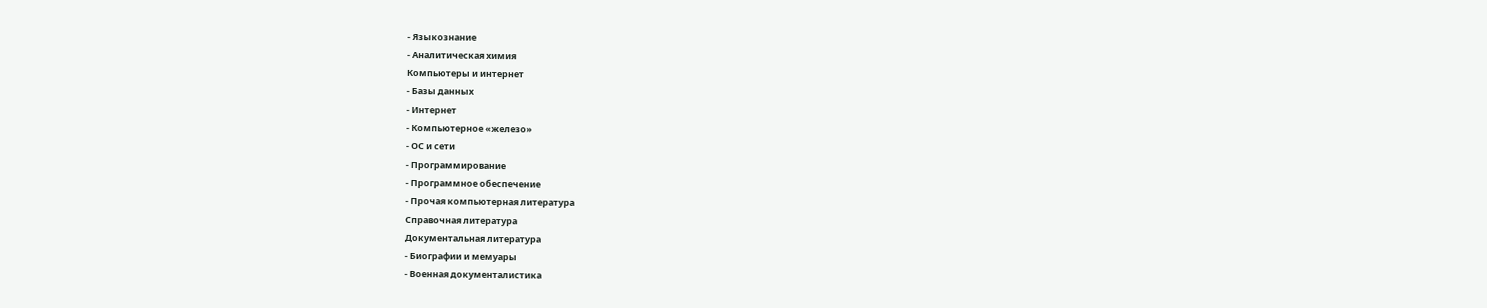- Языкознание
- Аналитическая химия
Компьютеры и интернет
- Базы данных
- Интернет
- Компьютерное «железо»
- ОС и сети
- Программирование
- Программное обеспечение
- Прочая компьютерная литература
Справочная литература
Документальная литература
- Биографии и мемуары
- Военная документалистика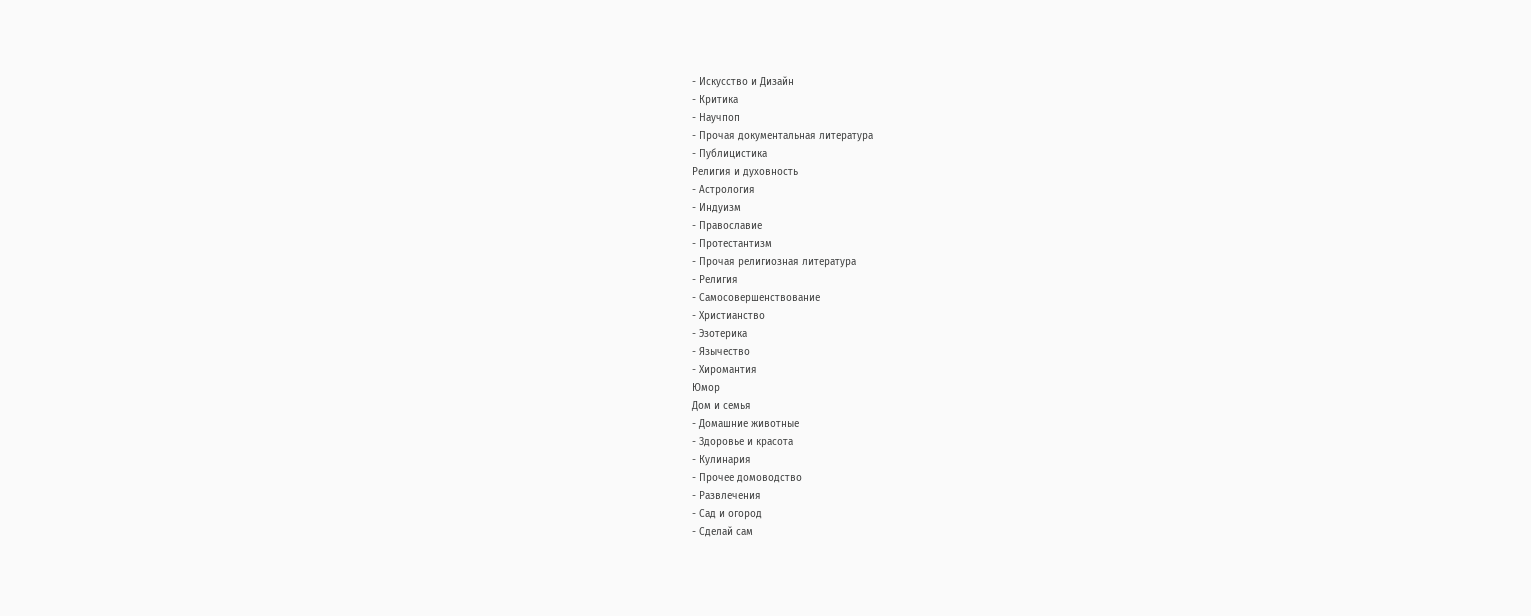- Искусство и Дизайн
- Критика
- Научпоп
- Прочая документальная литература
- Публицистика
Религия и духовность
- Астрология
- Индуизм
- Православие
- Протестантизм
- Прочая религиозная литература
- Религия
- Самосовершенствование
- Христианство
- Эзотерика
- Язычество
- Хиромантия
Юмор
Дом и семья
- Домашние животные
- Здоровье и красота
- Кулинария
- Прочее домоводство
- Развлечения
- Сад и огород
- Сделай сам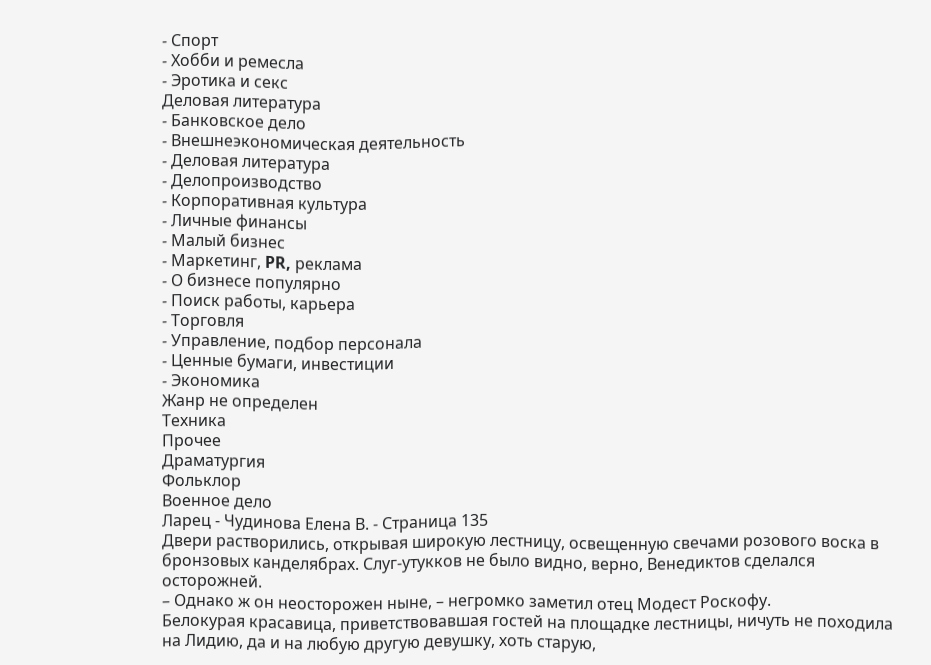- Спорт
- Хобби и ремесла
- Эротика и секс
Деловая литература
- Банковское дело
- Внешнеэкономическая деятельность
- Деловая литература
- Делопроизводство
- Корпоративная культура
- Личные финансы
- Малый бизнес
- Маркетинг, PR, реклама
- О бизнесе популярно
- Поиск работы, карьера
- Торговля
- Управление, подбор персонала
- Ценные бумаги, инвестиции
- Экономика
Жанр не определен
Техника
Прочее
Драматургия
Фольклор
Военное дело
Ларец - Чудинова Елена В. - Страница 135
Двери растворились, открывая широкую лестницу, освещенную свечами розового воска в бронзовых канделябрах. Слуг-утукков не было видно, верно, Венедиктов сделался осторожней.
– Однако ж он неосторожен ныне, – негромко заметил отец Модест Роскофу.
Белокурая красавица, приветствовавшая гостей на площадке лестницы, ничуть не походила на Лидию, да и на любую другую девушку, хоть старую,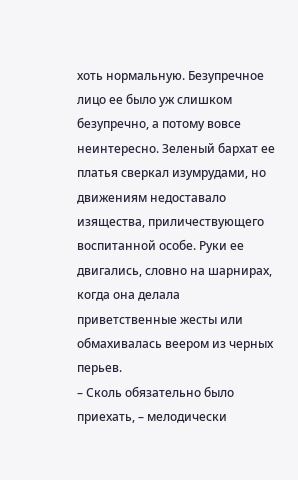хоть нормальную. Безупречное лицо ее было уж слишком безупречно, а потому вовсе неинтересно. Зеленый бархат ее платья сверкал изумрудами, но движениям недоставало изящества, приличествующего воспитанной особе. Руки ее двигались, словно на шарнирах, когда она делала приветственные жесты или обмахивалась веером из черных перьев.
– Сколь обязательно было приехать, – мелодически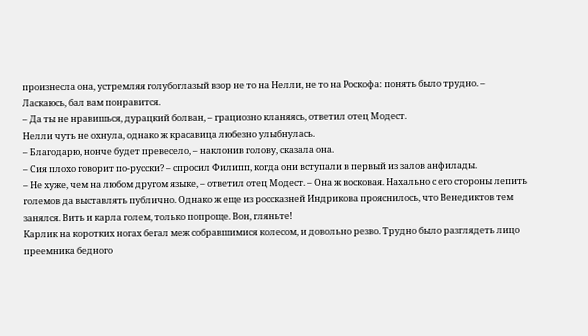произнесла она, устремляя голубоглазый взор не то на Нелли, не то на Роскофа: понять было трудно. – Ласкаюсь, бал вам понравится.
– Да ты не нравишься, дурацкий болван, – грациозно кланяясь, ответил отец Модест.
Нелли чуть не охнула, однако ж красавица любезно улыбнулась.
– Благодарю, нонче будет превесело, – наклонив голову, сказала она.
– Сия плохо говорит по-русски? – спросил Филипп, когда они вступали в первый из залов анфилады.
– Не хуже, чем на любом другом языке, – ответил отец Модест. – Она ж восковая. Нахально с его стороны лепить големов да выставлять публично. Однако ж еще из россказней Индрикова прояснилось, что Венедиктов тем занялся. Вить и карла голем, только попроще. Вон, гляньте!
Карлик на коротких ногах бегал меж собравшимися колесом, и довольно резво. Трудно было разглядеть лицо преемника бедного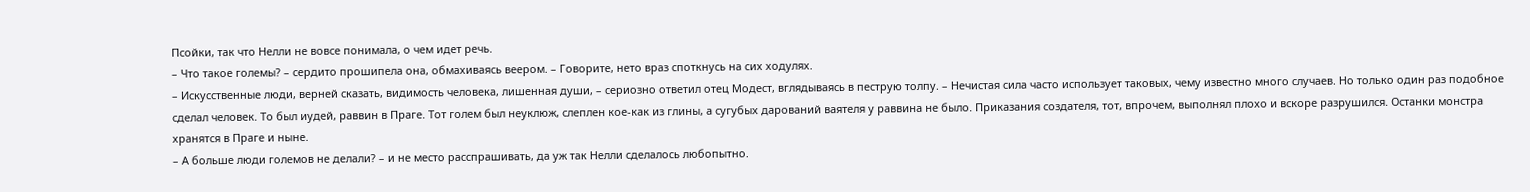Псойки, так что Нелли не вовсе понимала, о чем идет речь.
– Что такое големы? – сердито прошипела она, обмахиваясь веером. – Говорите, нето враз споткнусь на сих ходулях.
– Искусственные люди, верней сказать, видимость человека, лишенная души, – сериозно ответил отец Модест, вглядываясь в пеструю толпу. – Нечистая сила часто использует таковых, чему известно много случаев. Но только один раз подобное сделал человек. То был иудей, раввин в Праге. Тот голем был неуклюж, слеплен кое-как из глины, а сугубых дарований ваятеля у раввина не было. Приказания создателя, тот, впрочем, выполнял плохо и вскоре разрушился. Останки монстра хранятся в Праге и ныне.
– А больше люди големов не делали? – и не место расспрашивать, да уж так Нелли сделалось любопытно.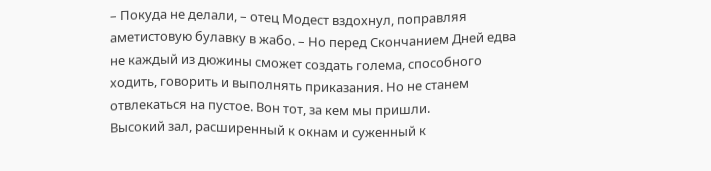– Покуда не делали, – отец Модест вздохнул, поправляя аметистовую булавку в жабо. – Но перед Скончанием Дней едва не каждый из дюжины сможет создать голема, способного ходить, говорить и выполнять приказания. Но не станем отвлекаться на пустое. Вон тот, за кем мы пришли.
Высокий зал, расширенный к окнам и суженный к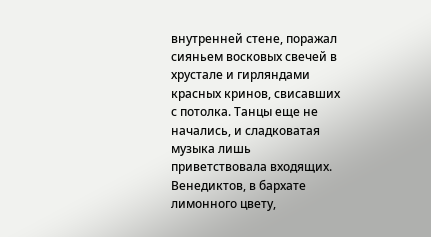внутренней стене, поражал сияньем восковых свечей в хрустале и гирляндами красных кринов, свисавших с потолка. Танцы еще не начались, и сладковатая музыка лишь приветствовала входящих. Венедиктов, в бархате лимонного цвету,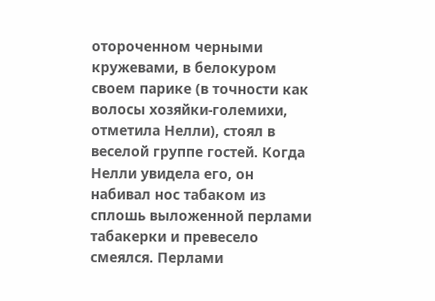отороченном черными кружевами, в белокуром своем парике (в точности как волосы хозяйки-големихи, отметила Нелли), стоял в веселой группе гостей. Когда Нелли увидела его, он набивал нос табаком из сплошь выложенной перлами табакерки и превесело смеялся. Перлами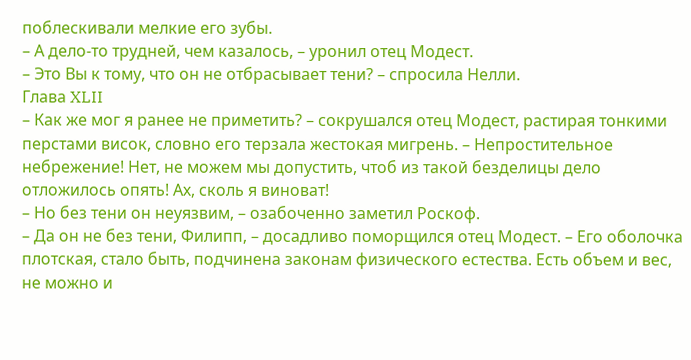поблескивали мелкие его зубы.
– А дело-то трудней, чем казалось, – уронил отец Модест.
– Это Вы к тому, что он не отбрасывает тени? – спросила Нелли.
Глава XLII
– Как же мог я ранее не приметить? – сокрушался отец Модест, растирая тонкими перстами висок, словно его терзала жестокая мигрень. – Непростительное небрежение! Нет, не можем мы допустить, чтоб из такой безделицы дело отложилось опять! Ах, сколь я виноват!
– Но без тени он неуязвим, – озабоченно заметил Роскоф.
– Да он не без тени, Филипп, – досадливо поморщился отец Модест. – Его оболочка плотская, стало быть, подчинена законам физического естества. Есть объем и вес, не можно и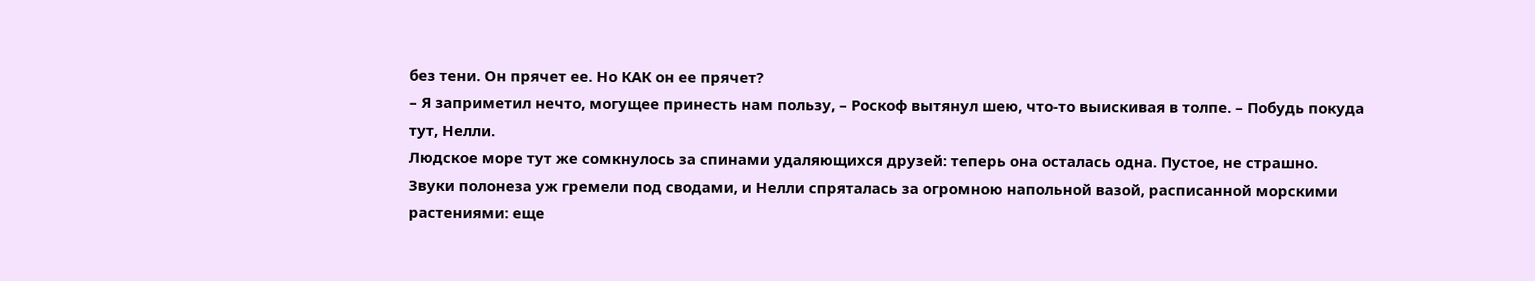без тени. Он прячет ее. Но КАК он ее прячет?
– Я заприметил нечто, могущее принесть нам пользу, – Роскоф вытянул шею, что-то выискивая в толпе. – Побудь покуда тут, Нелли.
Людское море тут же сомкнулось за спинами удаляющихся друзей: теперь она осталась одна. Пустое, не страшно.
Звуки полонеза уж гремели под сводами, и Нелли спряталась за огромною напольной вазой, расписанной морскими растениями: еще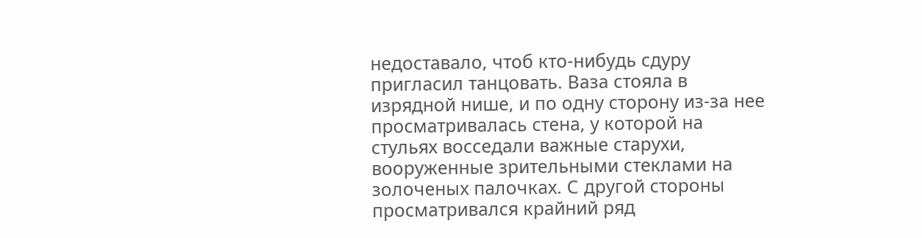недоставало, чтоб кто-нибудь сдуру пригласил танцовать. Ваза стояла в изрядной нише, и по одну сторону из-за нее просматривалась стена, у которой на стульях восседали важные старухи, вооруженные зрительными стеклами на золоченых палочках. С другой стороны просматривался крайний ряд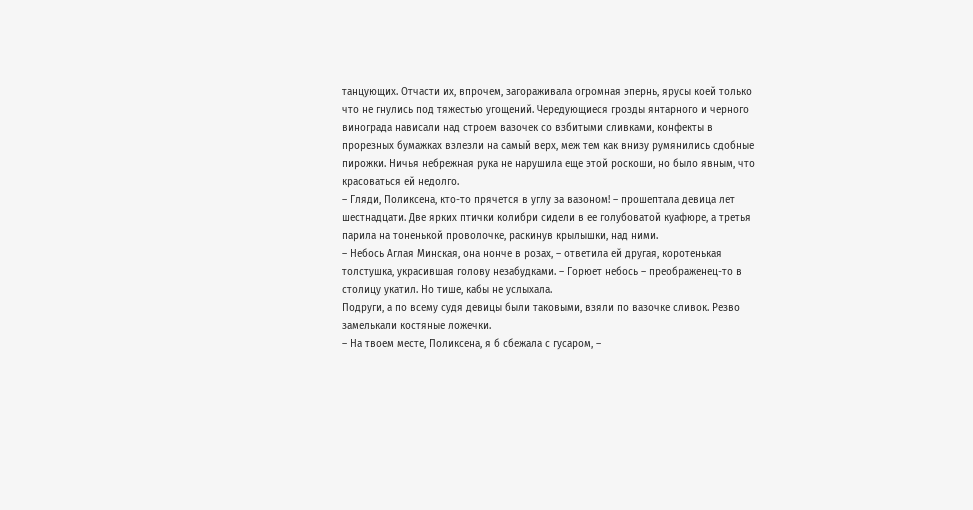танцующих. Отчасти их, впрочем, загораживала огромная эпернь, ярусы коей только что не гнулись под тяжестью угощений. Чередующиеся грозды янтарного и черного винограда нависали над строем вазочек со взбитыми сливками, конфекты в прорезных бумажках взлезли на самый верх, меж тем как внизу румянились сдобные пирожки. Ничья небрежная рука не нарушила еще этой роскоши, но было явным, что красоваться ей недолго.
– Гляди, Поликсена, кто-то прячется в углу за вазоном! – прошептала девица лет шестнадцати. Две ярких птички колибри сидели в ее голубоватой куафюре, а третья парила на тоненькой проволочке, раскинув крылышки, над ними.
– Небось Аглая Минская, она нонче в розах, – ответила ей другая, коротенькая толстушка, украсившая голову незабудками. – Горюет небось – преображенец-то в столицу укатил. Но тише, кабы не услыхала.
Подруги, а по всему судя девицы были таковыми, взяли по вазочке сливок. Резво замелькали костяные ложечки.
– На твоем месте, Поликсена, я б сбежала с гусаром, –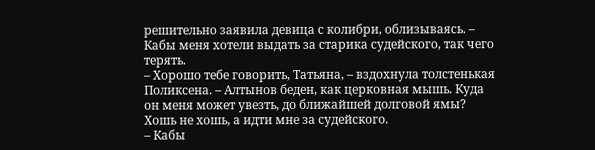решительно заявила девица с колибри, облизываясь. – Кабы меня хотели выдать за старика судейского, так чего терять.
– Хорошо тебе говорить, Татьяна, – вздохнула толстенькая Поликсена. – Алтынов беден, как церковная мышь. Куда он меня может увезть, до ближайшей долговой ямы? Хошь не хошь, а идти мне за судейского.
– Кабы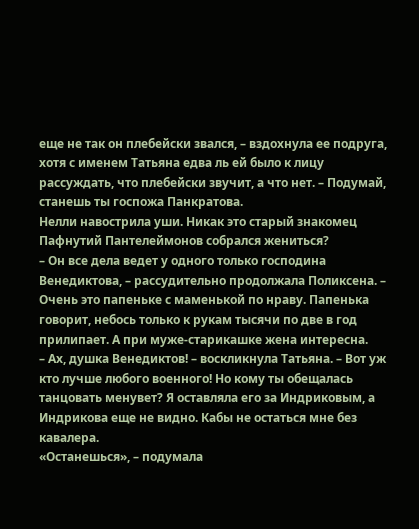еще не так он плебейски звался, – вздохнула ее подруга, хотя с именем Татьяна едва ль ей было к лицу рассуждать, что плебейски звучит, а что нет. – Подумай, станешь ты госпожа Панкратова.
Нелли навострила уши. Никак это старый знакомец Пафнутий Пантелеймонов собрался жениться?
– Он все дела ведет у одного только господина Венедиктова, – рассудительно продолжала Поликсена. – Очень это папеньке с маменькой по нраву. Папенька говорит, небось только к рукам тысячи по две в год прилипает. А при муже-старикашке жена интересна.
– Ах, душка Венедиктов! – воскликнула Татьяна. – Вот уж кто лучше любого военного! Но кому ты обещалась танцовать менувет? Я оставляла его за Индриковым, а Индрикова еще не видно. Кабы не остаться мне без кавалера.
«Останешься», – подумала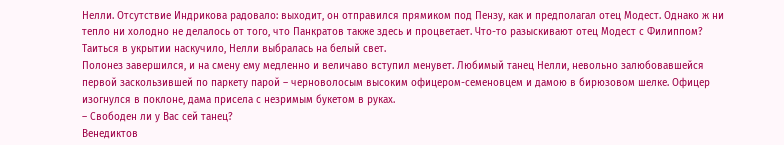Нелли. Отсутствие Индрикова радовало: выходит, он отправился прямиком под Пензу, как и предполагал отец Модест. Однако ж ни тепло ни холодно не делалось от того, что Панкратов также здесь и процветает. Что-то разыскивают отец Модест с Филиппом?
Таиться в укрытии наскучило, Нелли выбралась на белый свет.
Полонез завершился, и на смену ему медленно и величаво вступил менувет. Любимый танец Нелли, невольно залюбовавшейся первой заскользившей по паркету парой – черноволосым высоким офицером-семеновцем и дамою в бирюзовом шелке. Офицер изогнулся в поклоне, дама присела с незримым букетом в руках.
– Свободен ли у Вас сей танец?
Венедиктов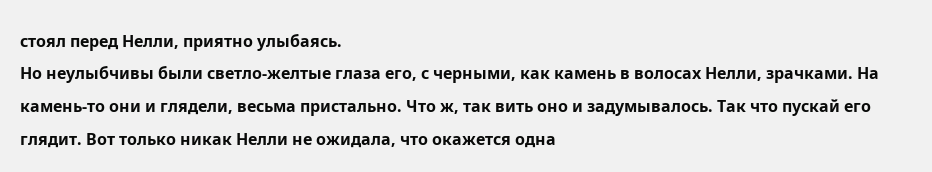стоял перед Нелли, приятно улыбаясь.
Но неулыбчивы были светло-желтые глаза его, с черными, как камень в волосах Нелли, зрачками. На камень-то они и глядели, весьма пристально. Что ж, так вить оно и задумывалось. Так что пускай его глядит. Вот только никак Нелли не ожидала, что окажется одна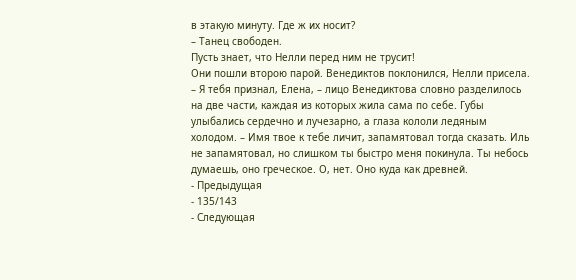в этакую минуту. Где ж их носит?
– Танец свободен.
Пусть знает, что Нелли перед ним не трусит!
Они пошли второю парой. Венедиктов поклонился, Нелли присела.
– Я тебя признал, Елена, – лицо Венедиктова словно разделилось на две части, каждая из которых жила сама по себе. Губы улыбались сердечно и лучезарно, а глаза кололи ледяным холодом. – Имя твое к тебе личит, запамятовал тогда сказать. Иль не запамятовал, но слишком ты быстро меня покинула. Ты небось думаешь, оно греческое. О, нет. Оно куда как древней.
- Предыдущая
- 135/143
- Следующая